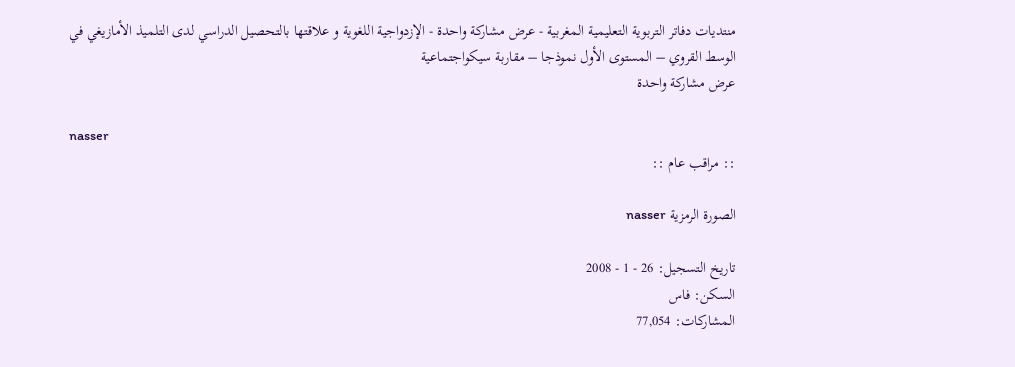منتديات دفاتر التربوية التعليمية المغربية - عرض مشاركة واحدة - الإزدواجية اللغوية و علاقتها بالتحصيل الدراسي لدى التلميذ الأمازيغي في الوسط القروي – المستوى الأول نموذجا – مقاربة سيكواجتماعية
عرض مشاركة واحدة

nasser
:: مراقب عام ::

الصورة الرمزية nasser

تاريخ التسجيل: 26 - 1 - 2008
السكن: فاس
المشاركات: 77,054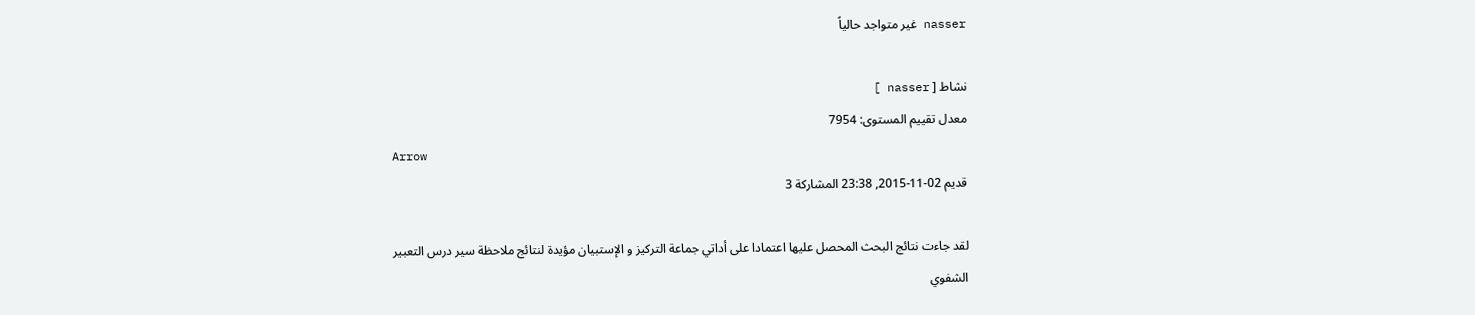nasser غير متواجد حالياً

نشاط [ nasser ]
معدل تقييم المستوى: 7954
Arrow
قديم 02-11-2015, 23:38 المشاركة 3

لقد جاءت نتائج البحث المحصل عليها اعتمادا على أداتي جماعة التركيز و الإستبيان مؤيدة لنتائج ملاحظة سير درس التعبير
الشفوي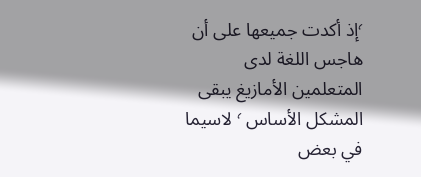٬إذ أكدت جميعها على أن هاجس اللغة لدى المتعلمين الأمازيغ يبقى المشكل الأساس ٬ لاسيما في بعض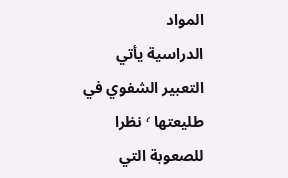المواد
الدراسية يأتي التعبير الشفوي في طليعتها ٬ نظرا للصعوبة التي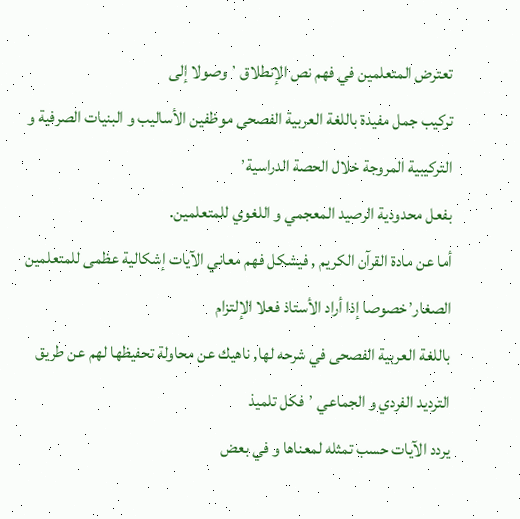تعترض المتعلمين في فهم نص الإنطلاق ٬ وصولا إلى
تركيب جمل مفيدة باللغة العربية الفصحى موظفين الأساليب و البنيات الصرفية و التركيبية المروجة خلال الحصة الدراسية٬
بفعل محدودية الرصيد المعجمي و اللغوي للمتعلمين.
أما عن مادة القرآن الكريم , فيشكل فهم معاني الآيات إشكالية عظمى للمتعلمين الصغار٬خصوصا إذا أراد الأستاذ فعلا الإلتزام
باللغة العربية الفصحى في شرحه لها, ناهيك عن محاولة تحفيظها لهم عن طريق الترديد الفردي و الجماعي ٬ فكل تلميذ
يردد الآيات حسب تمثله لمعناها و في بعض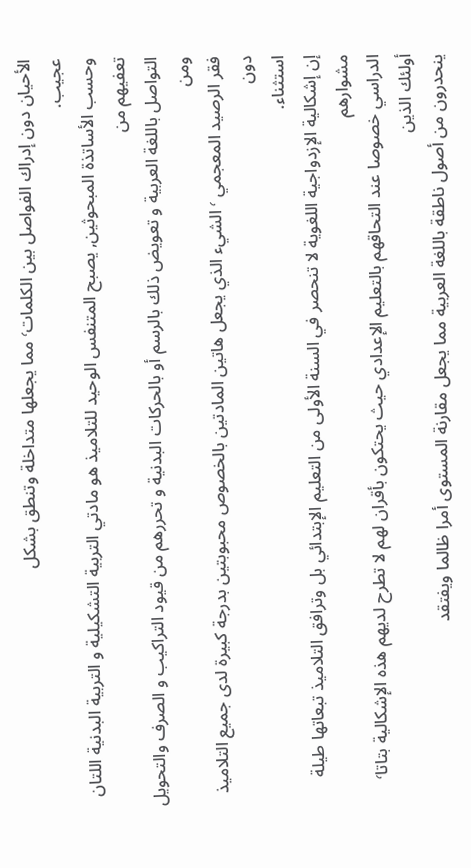الأحيان دون إدراك الفواصل بين الكلمات٬ مما يجعلها متداخلة وتنطق بشكل
عجيب.
وحسب الأساتذة المبحوثين, يصبح المتنفس الوحيد للتلاميذ هو مادتي التربية التشكيلية و التربية البدنية اللتان تعفيهم من
التواصل باللغة العربية و تعويض ذلك بالرسم أو بالحركات البدنية و تحررهم من قيود التراكيب و الصرف والتحويل ومن
فقر الرصيد المعجمي ٬ الشيء الذي يجعل هاتين المادتين بالخصوص محبوبتين بدرجة كبيرة لدى جميع التلاميذ دون
استثناء.
إن إشكالية الإزدواجية اللغوية لا تنحصر في السنة الأولى من التعليم الإبتدائي بل وترافق التلاميذ تبعاتها طيلة مشوارهم
الدراسي خصوصا عند التحاقهم بالتعليم الإعدادي حيث يحتكون بأقران لهم لا تطرح لديهم هذه الإشكالية بتاتا٬ أولئك الذين
ينحدرون من أصول ناطقة باللغة العربية مما يجعل مقارنة المستوى أمرا ظالما ويفتقد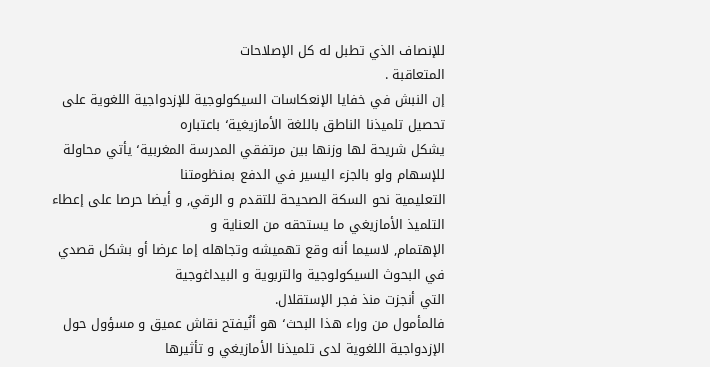للإنصاف الذي تطبل له كل الإصلاحات
المتعاقبة .
إن النبش في خفايا الإنعكاسات السيكولوجية للإزدواجية اللغوية على تحصيل تلميذنا الناطق باللغة الأمازيغية٬ باعتباره
يشكل شريحة لها وزنها بين مرتفقي المدرسة المغربية٬ يأتي محاولة للإسهام ولو بالجزء اليسير في الدفع بمنظومتنا
التعليمية نحو السكة الصحيحة للتقدم و الرقي, و أيضا حرصا على إعطاء التلميذ الأمازيغي ما يستحقه من العناية و
الإهتمام, لاسيما أنه وقع تهميشه وتجاهله إما عرضا أو بشكل قصدي في البحوث السيكولوجية والتربوية و البيداغوجية
التي أنجزت منذ فجر الإستقلال.
فالمأمول من وراء هذا البحث٬ هو أنُيفتح نقاش عميق و مسؤول حول الإزدواجية اللغوية لدى تلميذنا الأمازيغي و تأثيرها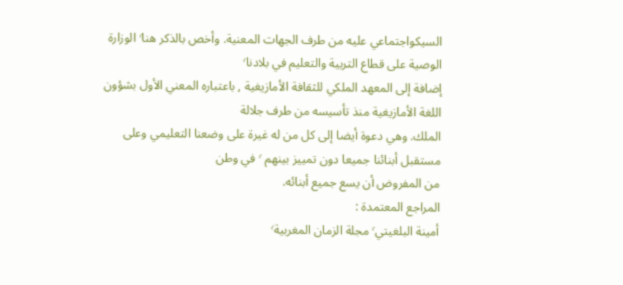السيكواجتماعي عليه من طرف الجهات المعنية. وأخص بالذكر هنا٬ الوزارة الوصية على قطاع التربية والتعليم في بلادنا٬
إضافة إلى المعهد الملكي للثقافة الأمازيغية , باعتباره المعني الأول بشؤون اللغة الأمازيغية منذ تأسيسه من طرف جلالة
الملك. وهي دعوة أيضا إلى كل من له غيرة على وضعنا التعليمي وعلى مستقبل أبنائنا جميعا دون تمييز بينهم ٬ في وطن
من المفروض أن يسع جميع أبنائه.
المراجع المعتمدة :
أمينة البلغيتي٬ مجلة الزمان المغربية٬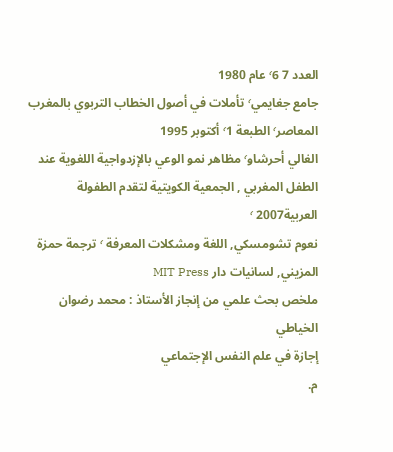العدد 7 ٬6 عام 1980
جامع جغايمي٬ تأملات في أصول الخطاب التربوي بالمغرب المعاصر٬ الطبعة ٬1 أكتوبر 1995
الغالي أحرشاو٬ مظاهر نمو الوعي بالإزدواجية اللغوية عند الطفل المغربي , الجمعية الكويتية لتقدم الطفولة العربية2007 ٬
نعوم تشومسكي, اللغة ومشكلات المعرفة ٬ ترجمة حمزة المزيني, لسانيات دار MIT Press
ملخص بحث علمي من إنجاز الأستاذ : محمد رضوان الخياطي
إجازة في علم النفس الإجتماعي
م.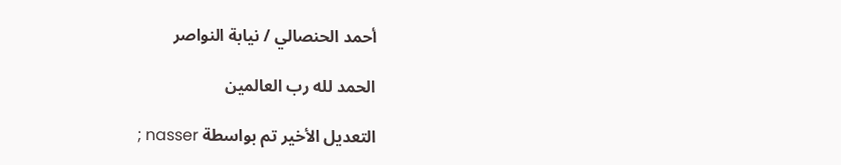أحمد الحنصالي / نيابة النواصر

الحمد لله رب العالمين

التعديل الأخير تم بواسطة nasser ;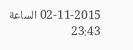02-11-2015 الساعة 23:43